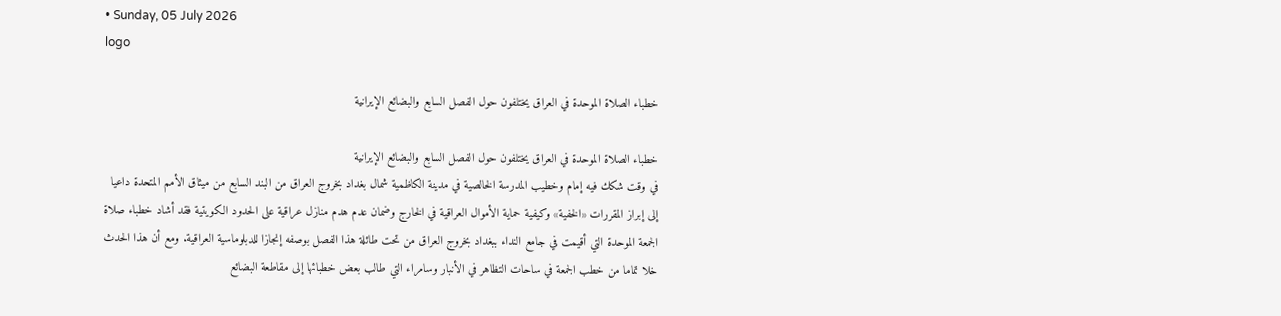• Sunday, 05 July 2026
logo

خطباء الصلاة الموحدة في العراق يختلفون حول الفصل السابع والبضائع الإيرانية

خطباء الصلاة الموحدة في العراق يختلفون حول الفصل السابع والبضائع الإيرانية
في وقت شكك فيه إمام وخطيب المدرسة الخالصية في مدينة الكاظمية شمال بغداد بخروج العراق من البند السابع من ميثاق الأمم المتحدة داعيا إلى إبراز المقررات «الخفية» وكيفية حماية الأموال العراقية في الخارج وضمان عدم هدم منازل عراقية على الحدود الكويتية فقد أشاد خطباء صلاة الجمعة الموحدة التي أقيمت في جامع النداء ببغداد بخروج العراق من تحت طائلة هذا الفصل بوصفه إنجازا للدبلوماسية العراقية. ومع أن هذا الحدث خلا تماما من خطب الجمعة في ساحات التظاهر في الأنبار وسامراء التي طالب بعض خطبائها إلى مقاطعة البضائع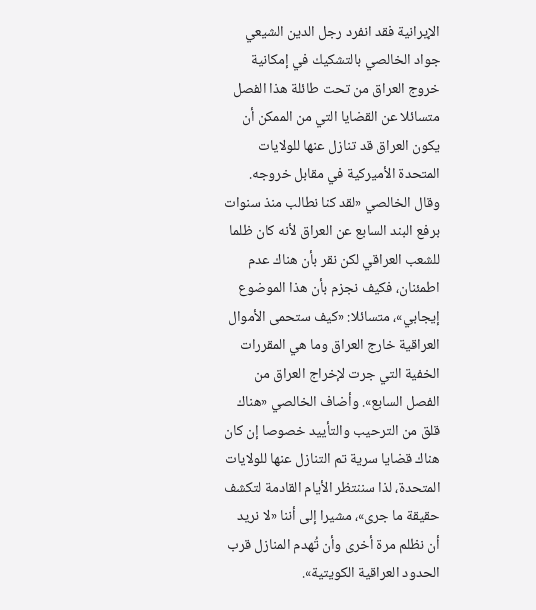الإيرانية فقد انفرد رجل الدين الشيعي جواد الخالصي بالتشكيك في إمكانية خروج العراق من تحت طائلة هذا الفصل متسائلا عن القضايا التي من الممكن أن يكون العراق قد تنازل عنها للولايات المتحدة الأميركية في مقابل خروجه. وقال الخالصي «لقد كنا نطالب منذ سنوات برفع البند السابع عن العراق لأنه كان ظلما للشعب العراقي لكن نقر بأن هناك عدم اطمئنان، فكيف نجزم بأن هذا الموضوع إيجابي»، متسائلا: «كيف ستحمى الأموال العراقية خارج العراق وما هي المقررات الخفية التي جرت لإخراج العراق من الفصل السابع». وأضاف الخالصي «هناك قلق من الترحيب والتأييد خصوصا إن كان هناك قضايا سرية تم التنازل عنها للولايات المتحدة، لذا سننتظر الأيام القادمة لتكشف حقيقة ما جرى»، مشيرا إلى أننا «لا نريد أن نظلم مرة أخرى وأن تُهدم المنازل قرب الحدود العراقية الكويتية».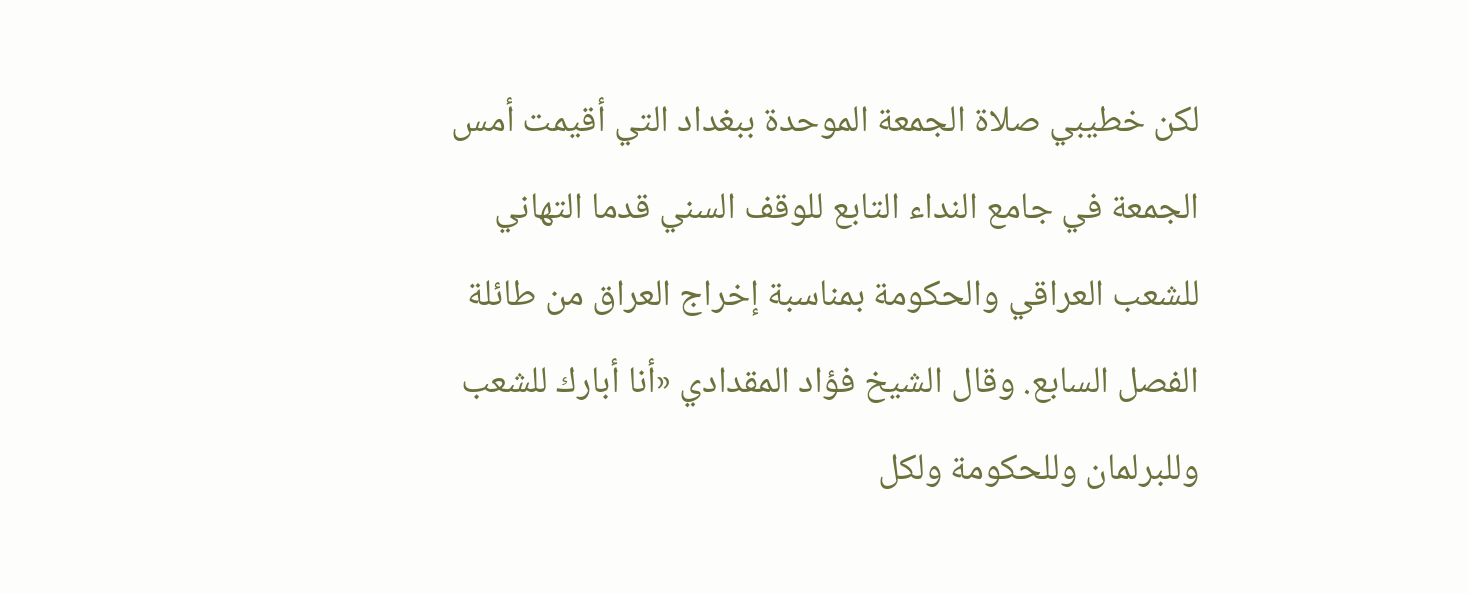لكن خطيبي صلاة الجمعة الموحدة ببغداد التي أقيمت أمس الجمعة في جامع النداء التابع للوقف السني قدما التهاني للشعب العراقي والحكومة بمناسبة إخراج العراق من طائلة الفصل السابع. وقال الشيخ فؤاد المقدادي «أنا أبارك للشعب وللبرلمان وللحكومة ولكل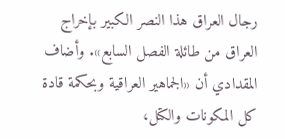رجال العراق هذا النصر الكبير بإخراج العراق من طائلة الفصل السابع». وأضاف المقدادي أن «الجماهير العراقية وبحكمة قادة كل المكونات والكتل،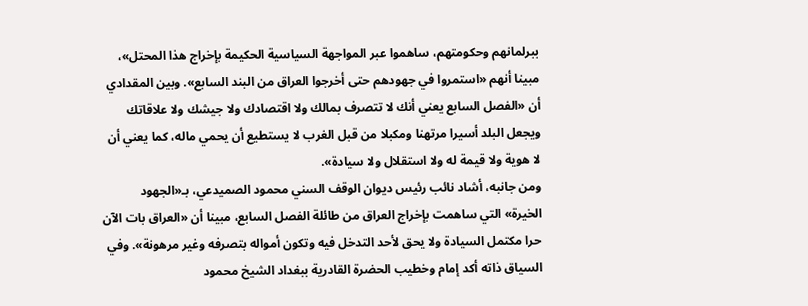ببرلمانهم وحكومتهم، ساهموا عبر المواجهة السياسية الحكيمة بإخراج هذا المحتل»، مبينا أنهم «استمروا في جهودهم حتى أخرجوا العراق من البند السابع». وبين المقدادي أن «الفصل السابع يعني أنك لا تتصرف بمالك ولا اقتصادك ولا جيشك ولا علاقاتك ويجعل البلد أسيرا مرتهنا ومكبلا من قبل الغرب لا يستطيع أن يحمي ماله، كما يعني أن لا هوية ولا قيمة له ولا استقلال ولا سيادة».
ومن جانبه، أشاد نائب رئيس ديوان الوقف السني محمود الصميدعي، بـ«الجهود الخيرة» التي ساهمت بإخراج العراق من طائلة الفصل السابع، مبينا أن «العراق بات الآن حرا مكتمل السيادة ولا يحق لأحد التدخل فيه وتكون أمواله بتصرفه وغير مرهونة». وفي السياق ذاته أكد إمام وخطيب الحضرة القادرية ببغداد الشيخ محمود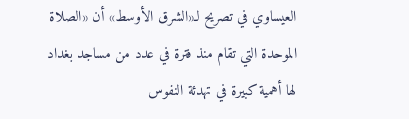العيساوي في تصريح لـ«الشرق الأوسط» أن «الصلاة الموحدة التي تقام منذ فترة في عدد من مساجد بغداد لها أهمية كبيرة في تهدئة النفوس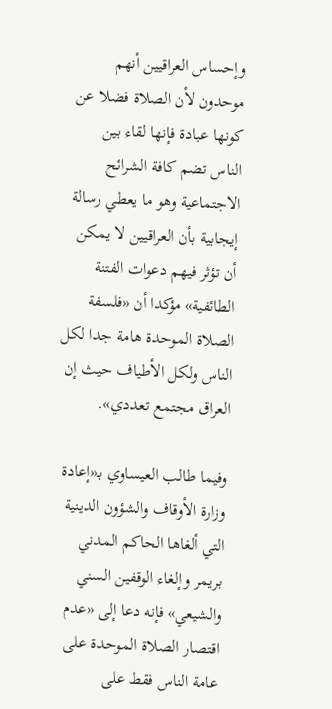وإحساس العراقيين أنهم موحدون لأن الصلاة فضلا عن كونها عبادة فإنها لقاء بين الناس تضم كافة الشرائح الاجتماعية وهو ما يعطي رسالة إيجابية بأن العراقيين لا يمكن أن تؤثر فيهم دعوات الفتنة الطائفية» مؤكدا أن «فلسفة الصلاة الموحدة هامة جدا لكل الناس ولكل الأطياف حيث إن العراق مجتمع تعددي».

وفيما طالب العيساوي بـ«إعادة وزارة الأوقاف والشؤون الدينية التي ألغاها الحاكم المدني بريمر وإلغاء الوقفين السني والشيعي» فإنه دعا إلى «عدم اقتصار الصلاة الموحدة على عامة الناس فقط على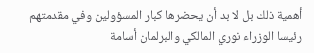أهمية ذلك بل لا بد أن يحضرها كبار المسؤولين وفي مقدمتهم رئيسا الوزراء نوري المالكي والبرلمان أسامة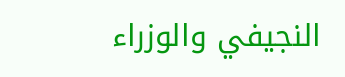النجيفي والوزراء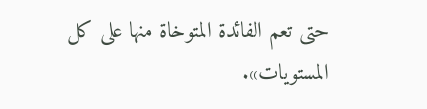حتى تعم الفائدة المتوخاة منها على كل المستويات».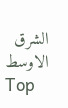الشرق الاوسط
Top